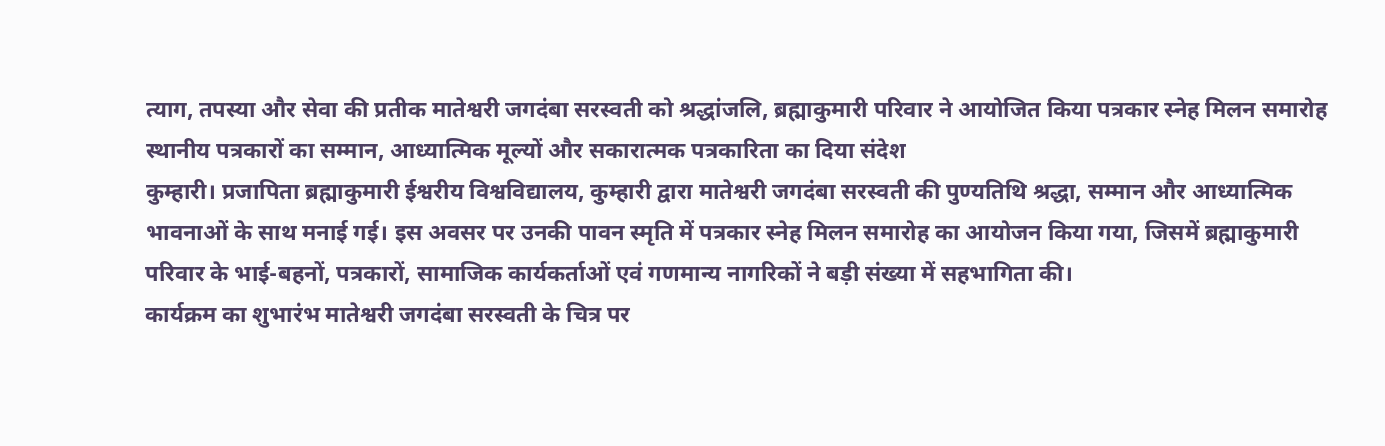त्याग, तपस्या और सेवा की प्रतीक मातेश्वरी जगदंबा सरस्वती को श्रद्धांजलि, ब्रह्माकुमारी परिवार ने आयोजित किया पत्रकार स्नेह मिलन समारोह
स्थानीय पत्रकारों का सम्मान, आध्यात्मिक मूल्यों और सकारात्मक पत्रकारिता का दिया संदेश
कुम्हारी। प्रजापिता ब्रह्माकुमारी ईश्वरीय विश्वविद्यालय, कुम्हारी द्वारा मातेश्वरी जगदंबा सरस्वती की पुण्यतिथि श्रद्धा, सम्मान और आध्यात्मिक भावनाओं के साथ मनाई गई। इस अवसर पर उनकी पावन स्मृति में पत्रकार स्नेह मिलन समारोह का आयोजन किया गया, जिसमें ब्रह्माकुमारी परिवार के भाई-बहनों, पत्रकारों, सामाजिक कार्यकर्ताओं एवं गणमान्य नागरिकों ने बड़ी संख्या में सहभागिता की।
कार्यक्रम का शुभारंभ मातेश्वरी जगदंबा सरस्वती के चित्र पर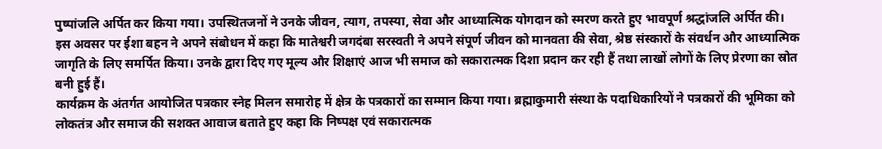पुष्पांजलि अर्पित कर किया गया। उपस्थितजनों ने उनके जीवन, त्याग, तपस्या, सेवा और आध्यात्मिक योगदान को स्मरण करते हुए भावपूर्ण श्रद्धांजलि अर्पित की।
इस अवसर पर ईशा बहन ने अपने संबोधन में कहा कि मातेश्वरी जगदंबा सरस्वती ने अपने संपूर्ण जीवन को मानवता की सेवा, श्रेष्ठ संस्कारों के संवर्धन और आध्यात्मिक जागृति के लिए समर्पित किया। उनके द्वारा दिए गए मूल्य और शिक्षाएं आज भी समाज को सकारात्मक दिशा प्रदान कर रही हैं तथा लाखों लोगों के लिए प्रेरणा का स्रोत बनी हुई हैं।
कार्यक्रम के अंतर्गत आयोजित पत्रकार स्नेह मिलन समारोह में क्षेत्र के पत्रकारों का सम्मान किया गया। ब्रह्माकुमारी संस्था के पदाधिकारियों ने पत्रकारों की भूमिका को लोकतंत्र और समाज की सशक्त आवाज बताते हुए कहा कि निष्पक्ष एवं सकारात्मक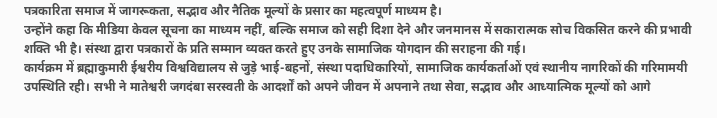पत्रकारिता समाज में जागरूकता, सद्भाव और नैतिक मूल्यों के प्रसार का महत्वपूर्ण माध्यम है।
उन्होंने कहा कि मीडिया केवल सूचना का माध्यम नहीं, बल्कि समाज को सही दिशा देने और जनमानस में सकारात्मक सोच विकसित करने की प्रभावी शक्ति भी है। संस्था द्वारा पत्रकारों के प्रति सम्मान व्यक्त करते हुए उनके सामाजिक योगदान की सराहना की गई।
कार्यक्रम में ब्रह्माकुमारी ईश्वरीय विश्वविद्यालय से जुड़े भाई-बहनों, संस्था पदाधिकारियों, सामाजिक कार्यकर्ताओं एवं स्थानीय नागरिकों की गरिमामयी उपस्थिति रही। सभी ने मातेश्वरी जगदंबा सरस्वती के आदर्शों को अपने जीवन में अपनाने तथा सेवा, सद्भाव और आध्यात्मिक मूल्यों को आगे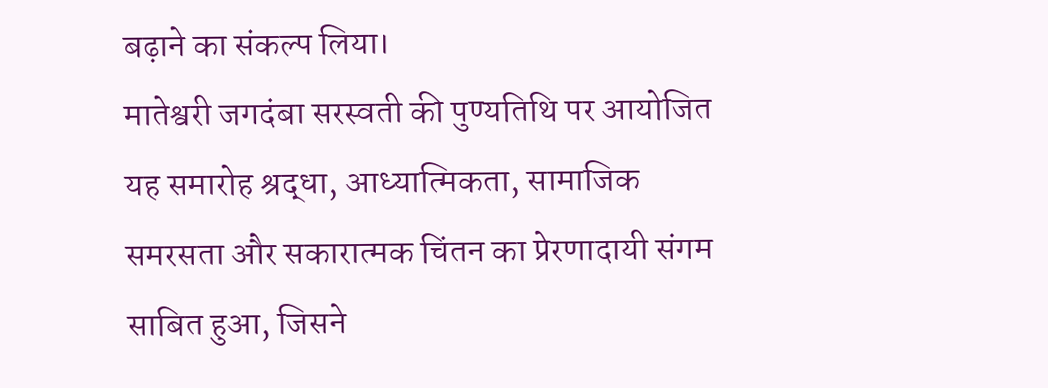बढ़ाने का संकल्प लिया।
मातेश्वरी जगदंबा सरस्वती की पुण्यतिथि पर आयोजित यह समारोह श्रद्धा, आध्यात्मिकता, सामाजिक समरसता और सकारात्मक चिंतन का प्रेरणादायी संगम साबित हुआ, जिसने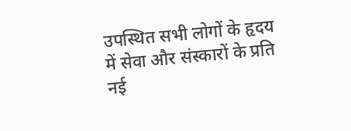उपस्थित सभी लोगों के हृदय में सेवा और संस्कारों के प्रति नई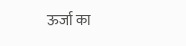ऊर्जा का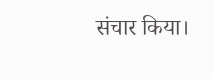संचार किया।